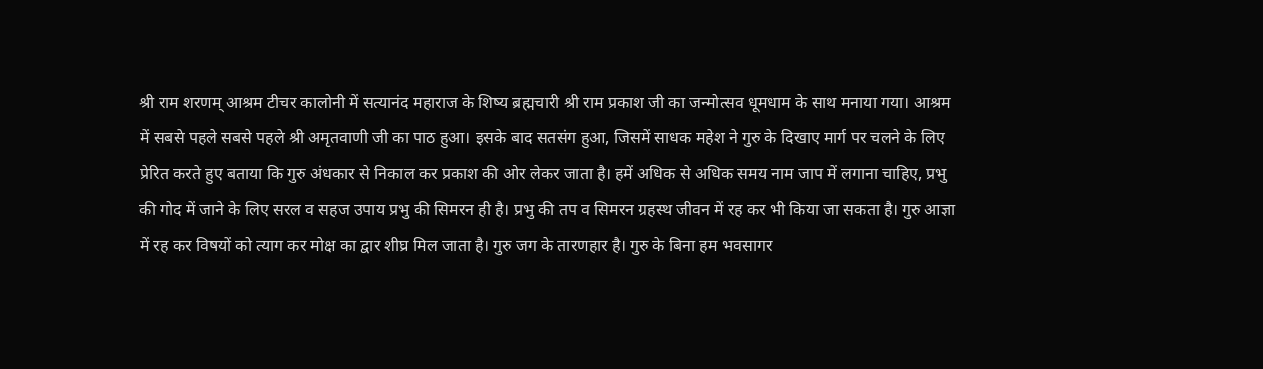श्री राम शरणम् आश्रम टीचर कालोनी में सत्यानंद महाराज के शिष्य ब्रह्मचारी श्री राम प्रकाश जी का जन्मोत्सव धूमधाम के साथ मनाया गया। आश्रम में सबसे पहले सबसे पहले श्री अमृतवाणी जी का पाठ हुआ। इसके बाद सतसंग हुआ, जिसमें साधक महेश ने गुरु के दिखाए मार्ग पर चलने के लिए प्रेरित करते हुए बताया कि गुरु अंधकार से निकाल कर प्रकाश की ओर लेकर जाता है। हमें अधिक से अधिक समय नाम जाप में लगाना चाहिए, प्रभु की गोद में जाने के लिए सरल व सहज उपाय प्रभु की सिमरन ही है। प्रभु की तप व सिमरन ग्रहस्थ जीवन में रह कर भी किया जा सकता है। गुरु आज्ञा में रह कर विषयों को त्याग कर मोक्ष का द्वार शीघ्र मिल जाता है। गुरु जग के तारणहार है। गुरु के बिना हम भवसागर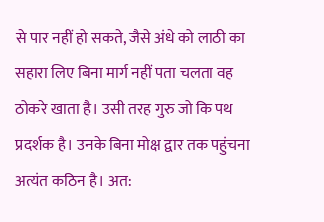से पार नहीं हो सकते, जैसे अंधे को लाठी का सहारा लिए बिना मार्ग नहीं पता चलता वह ठोकरे खाता है। उसी तरह गुरु जो कि पथ प्रदर्शक है। उनके बिना मोक्ष द्वार तक पहुंचना अत्यंत कठिन है। अत: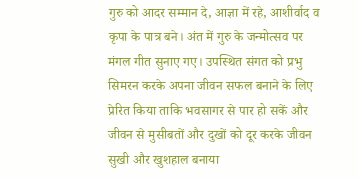गुरु को आदर सम्मान दे, आज्ञा में रहे, आशीर्वाद व कृपा के पात्र बने। अंत में गुरु के जन्मोत्सव पर मंगल गीत सुनाए गए। उपस्थित संगत को प्रभु सिमरन करके अपना जीवन सफल बनाने के लिए प्रेरित किया ताकि भवसागर से पार हो सकें और जीवन से मुसीबतों और दुखों को दूर करके जीवन सुखी और खुशहाल बनाया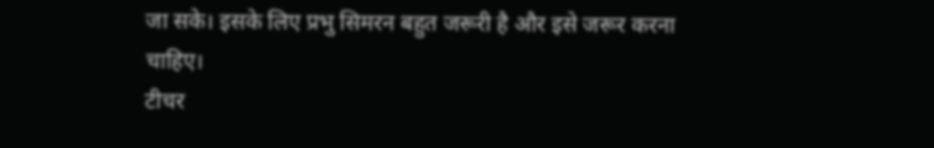जा सके। इसके लिए प्रभु सिमरन बहुत जरूरी है और इसे जरूर करना चाहिए।
टीचर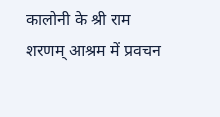कालोनी के श्री राम शरणम् आश्रम में प्रवचन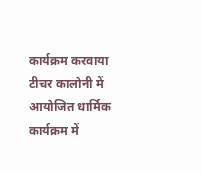कार्यक्रम करवाया
टीचर कालोनी में आयोजित धार्मिक कार्यक्रम में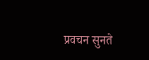प्रवचन सुनते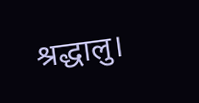श्रद्धालु।